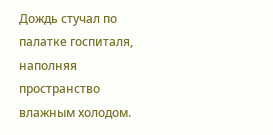Дождь стучал по палатке госпиталя, наполняя пространство влажным холодом.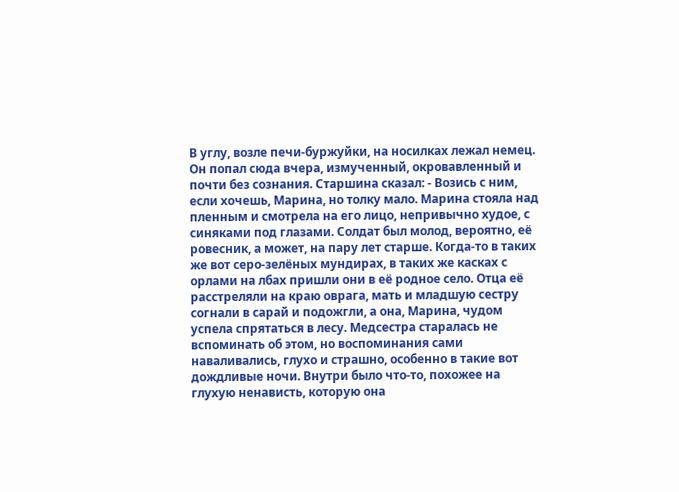В углу, возле печи-буржуйки, на носилках лежал немец. Он попал сюда вчера, измученный, окровавленный и почти без сознания. Старшина сказал: - Возись с ним, если хочешь, Марина, но толку мало. Марина стояла над пленным и смотрела на его лицо, непривычно худое, с синяками под глазами. Солдат был молод, вероятно, её ровесник, а может, на пару лет старше. Когда-то в таких же вот серо-зелёных мундирах, в таких же касках с орлами на лбах пришли они в её родное село. Отца её расстреляли на краю оврага, мать и младшую сестру согнали в сарай и подожгли, а она, Марина, чудом успела спрятаться в лесу. Медсестра старалась не вспоминать об этом, но воспоминания сами наваливались, глухо и страшно, особенно в такие вот дождливые ночи. Внутри было что-то, похожее на глухую ненависть, которую она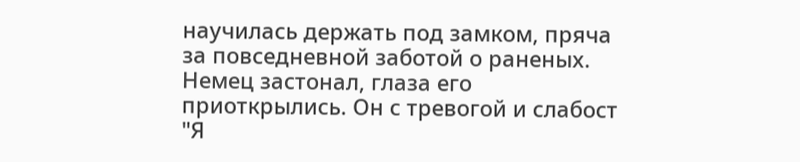научилась держать под замком, пряча за повседневной заботой о раненых. Немец застонал, глаза его приоткрылись. Он с тревогой и слабост
"Я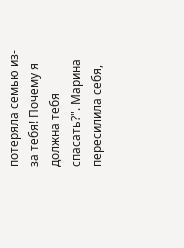потеряла семью из-за тебя! Почему я должна тебя спасать?". Марина пересилила себя,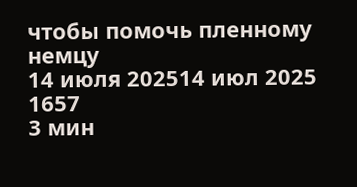чтобы помочь пленному немцу
14 июля 202514 июл 2025
1657
3 мин